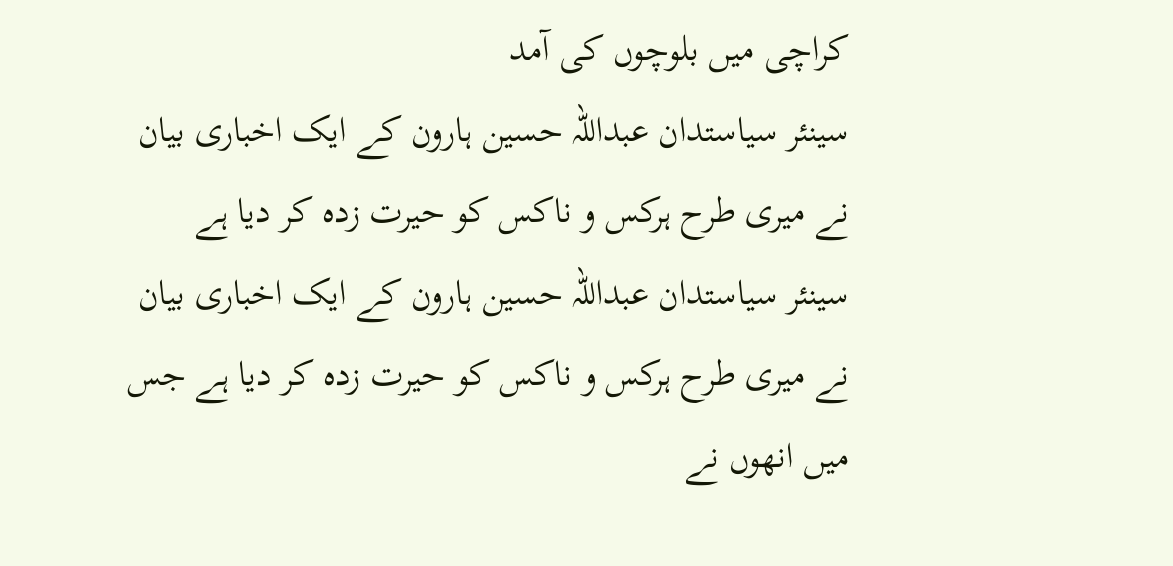کراچی میں بلوچوں کی آمد
سینئر سیاستدان عبداللہ حسین ہارون کے ایک اخباری بیان نے میری طرح ہرکس و ناکس کو حیرت زدہ کر دیا ہے
سینئر سیاستدان عبداللہ حسین ہارون کے ایک اخباری بیان نے میری طرح ہرکس و ناکس کو حیرت زدہ کر دیا ہے جس میں انھوں نے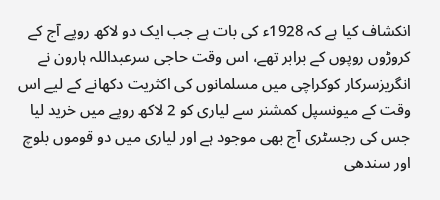انکشاف کیا ہے کہ 1928ء کی بات ہے جب ایک دو لاکھ روپے آج کے کروڑوں روپوں کے برابر تھے، اس وقت حاجی سرعبداللہ ہارون نے انگریزسرکار کوکراچی میں مسلمانوں کی اکثریت دکھانے کے لیے اس وقت کے میونسپل کمشنر سے لیاری کو 2 لاکھ روپے میں خرید لیا جس کی رجسٹری آج بھی موجود ہے اور لیاری میں دو قوموں بلوچ اور سندھی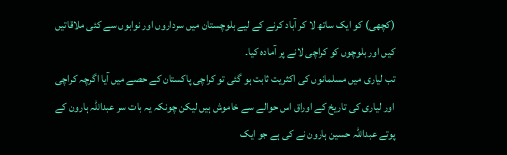(کچھی) کو ایک ساتھ لا کر آباد کرنے کے لیے بلوچستان میں سرداروں اور نوابوں سے کئی ملاقاتیں کیں اور بلوچوں کو کراچی لانے پر آمادہ کیا۔
تب لیاری میں مسلمانوں کی اکثریت ثابت ہو گئی تو کراچی پاکستان کے حصے میں آیا اگرچہ کراچی اور لیاری کی تاریخ کے اوراق اس حوالے سے خاموش ہیں لیکن چونکہ یہ بات سر عبداللہ ہارون کے پوتے عبداللہ حسین ہارون نے کی ہے جو ایک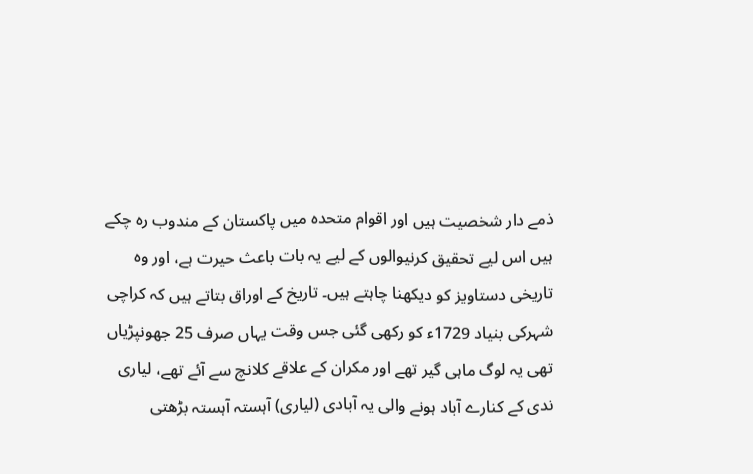ذمے دار شخصیت ہیں اور اقوام متحدہ میں پاکستان کے مندوب رہ چکے ہیں اس لیے تحقیق کرنیوالوں کے لیے یہ بات باعث حیرت ہے، اور وہ تاریخی دستاویز کو دیکھنا چاہتے ہیں۔ تاریخ کے اوراق بتاتے ہیں کہ کراچی شہرکی بنیاد 1729ء کو رکھی گئی جس وقت یہاں صرف 25 جھونپڑیاں تھی یہ لوگ ماہی گیر تھے اور مکران کے علاقے کلانچ سے آئے تھے، لیاری ندی کے کنارے آباد ہونے والی یہ آبادی (لیاری) آہستہ آہستہ بڑھتی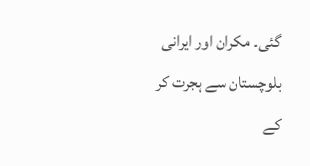گئی۔ مکران اور ایرانی بلوچستان سے ہجرت کر کے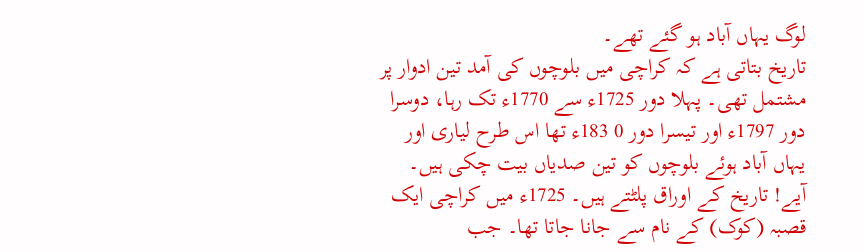لوگ یہاں آباد ہو گئے تھے۔
تاریخ بتاتی ہے کہ کراچی میں بلوچوں کی آمد تین ادوار پر مشتمل تھی۔ پہلا دور 1725ء سے 1770ء تک رہا، دوسرا دور 1797ء اور تیسرا دور 0 183ء تھا اس طرح لیاری اور یہاں آباد ہوئے بلوچوں کو تین صدیاں بیت چکی ہیں۔ آیے! تاریخ کے اوراق پلٹتے ہیں۔ 1725ء میں کراچی ایک قصبہ (کوک) کے نام سے جانا جاتا تھا۔ جب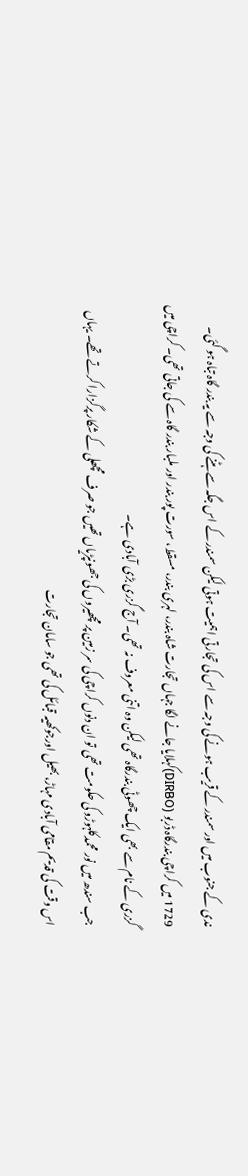ندی کے جنوب میں اور سمندر کے قریب ہونے کی وجہ سے اس کی تجارتی اہمیت ہوتی لیکن سمندر کے اس جگہ سے ہٹنے کی وجہ سے یہ بندر گاہ تباہ ہو گئی۔ 1729 میں کراچی بندرگاہ ڈربو (DIRBO)کہلایا جانے لگا جہاں تجارت شاہ بندر، لہری بندر، مسقط، سورت پور بندر اور ملبار بندر گاہ سے کی جاتی تھی۔ کراچی میں گزری کے نام سے بھی ایک چھوٹی بندرگاہ تھی لیکن وہ اتنی معروف نہ تھی۔ آج گزری بڑی آبادی ہے۔
جب سندھ میں نور محمدکلہوڑو کی حکومت تھی تو ان دنوں کراچی کی سر زمین پر مچھیروں کی جھونپڑیاں تھیں جو صرف مچھلی کے شکار پرگزارا کرتے تھے۔ یہاں اس وقت کی قدیم مقامی آبادی مہاڑ، بھیل اورجوکھیہ قبائل کی تھی جو سامان تجارت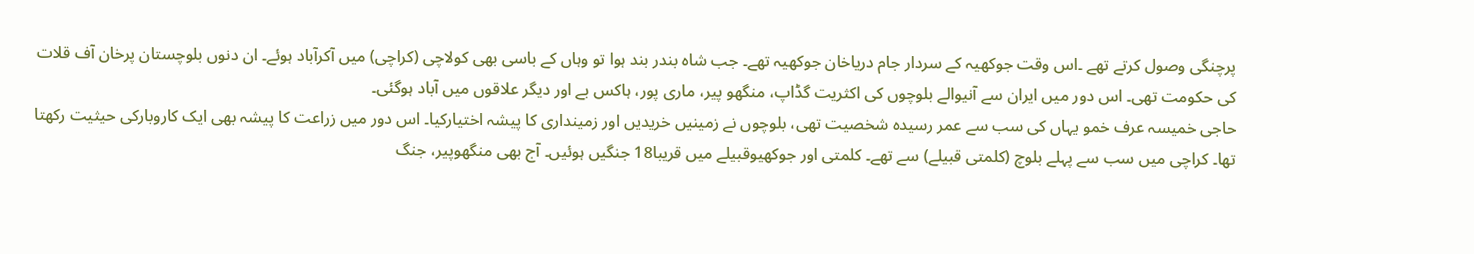پرچنگی وصول کرتے تھے ۔اس وقت جوکھیہ کے سردار جام دریاخان جوکھیہ تھے۔ جب شاہ بندر بند ہوا تو وہاں کے باسی بھی کولاچی (کراچی) میں آکرآباد ہوئے۔ ان دنوں بلوچستان پرخان آف قلات کی حکومت تھی۔ اس دور میں ایران سے آنیوالے بلوچوں کی اکثریت گڈاپ، منگھو پیر، ماری پور، ہاکس بے اور دیگر علاقوں میں آباد ہوگئی۔
حاجی خمیسہ عرف خمو یہاں کی سب سے عمر رسیدہ شخصیت تھی، بلوچوں نے زمینیں خریدیں اور زمینداری کا پیشہ اختیارکیا۔ اس دور میں زراعت کا پیشہ بھی ایک کاروبارکی حیثیت رکھتا تھا۔ کراچی میں سب سے پہلے بلوچ (کلمتی قبیلے) سے تھے۔ کلمتی اور جوکھیوقبیلے میں قریبا18 جنگیں ہوئیں۔ آج بھی منگھوپیر، جنگ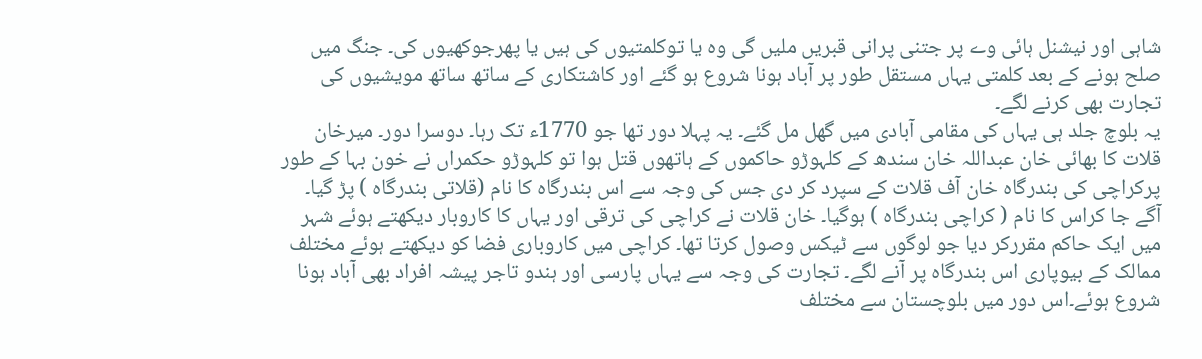شاہی اور نیشنل ہائی وے پر جتنی پرانی قبریں ملیں گی وہ یا توکلمتیوں کی ہیں یا پھرجوکھیوں کی۔ جنگ میں صلح ہونے کے بعد کلمتی یہاں مستقل طور پر آباد ہونا شروع ہو گئے اور کاشتکاری کے ساتھ ساتھ مویشیوں کی تجارت بھی کرنے لگے۔
یہ بلوچ جلد ہی یہاں کی مقامی آبادی میں گھل مل گئے۔ یہ پہلا دور تھا جو 1770ء تک رہا۔ دوسرا دور۔ میرخان قلات کا بھائی خان عبداللہ خان سندھ کے کلہوڑو حاکموں کے ہاتھوں قتل ہوا تو کلہوڑو حکمراں نے خون بہا کے طور پرکراچی کی بندرگاہ خان آف قلات کے سپرد کر دی جس کی وجہ سے اس بندرگاہ کا نام (قلاتی بندرگاہ ) پڑ گیا۔ آگے جا کراس کا نام ( کراچی بندرگاہ ) ہوگیا۔ خان قلات نے کراچی کی ترقی اور یہاں کا کاروبار دیکھتے ہوئے شہر میں ایک حاکم مقررکر دیا جو لوگوں سے ٹیکس وصول کرتا تھا۔ کراچی میں کاروباری فضا کو دیکھتے ہوئے مختلف ممالک کے بیوپاری اس بندرگاہ پر آنے لگے۔ تجارت کی وجہ سے یہاں پارسی اور ہندو تاجر پیشہ افراد بھی آباد ہونا شروع ہوئے۔اس دور میں بلوچستان سے مختلف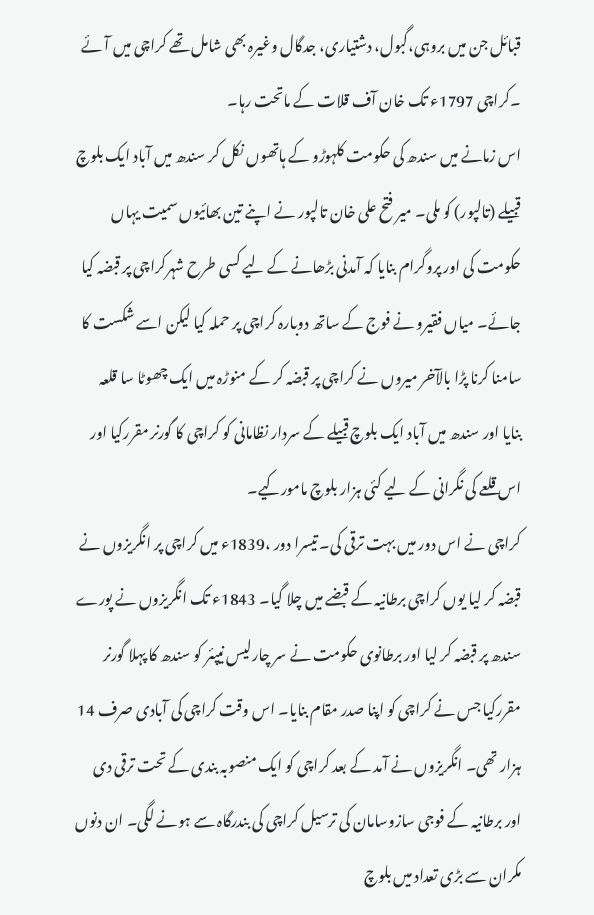قبائل جن میں بروہی،گبول، دشتیاری، جدگال وغیرہ بھی شامل تھے کراچی میں آئے ۔کراچی 1797ء تک خان آف قلات کے ماتحت رہا۔
اس زمانے میں سندھ کی حکومت کلہوڑو کے ہاتھوں نکل کر سندھ میں آباد ایک بلوچ قبیلے (تالپور) کو ملی۔ میر فتح علی خان تالپور نے اپنے تین بھائیوں سمیت یہاں حکومت کی اور پروگرام بنایا کہ آمدنی بڑھانے کے لیے کسی طرح شہرکراچی پر قبضہ کیا جائے۔ میاں فقیرو نے فوج کے ساتھ دوبارہ کراچی پر حملہ کیا لیکن اسے شکست کا سامنا کرنا پڑا بالآخر میروں نے کراچی پر قبضہ کر کے منوڑہ میں ایک چھوٹا سا قلعہ بنایا اور سندھ میں آباد ایک بلوچ قبیلے کے سردار نظامانی کو کراچی کا گورنر مقررکیا اور اس قلعے کی نگرانی کے لیے کئی ہزار بلوچ مامورکیے۔
کراچی نے اس دور میں بہت ترقی کی۔ تیسرا دور ،1839ء میں کراچی پر انگریزوں نے قبضہ کر لیا یوں کراچی برطانیہ کے قبضے میں چلا گیا۔ 1843ء تک انگریزوں نے پورے سندھ پر قبضہ کر لیا اور برطانوی حکومت نے سر چارلیس نیپئر کو سندھ کا پہلا گورنر مقررکیا جس نے کراچی کو اپنا صدر مقام بنایا۔ اس وقت کراچی کی آبادی صرف 14 ہزار تھی۔ انگریزوں نے آمد کے بعد کراچی کو ایک منصوبہ بندی کے تحت ترقی دی اور برطانیہ کے فوجی سازوسامان کی ترسیل کراچی کی بندرگاہ سے ہونے لگی۔ ان دنوں مکران سے بڑی تعداد میں بلوچ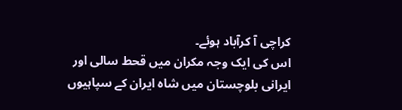کراچی آ کرآباد ہوئے۔
اس کی ایک وجہ مکران میں قحط سالی اور ایرانی بلوچستان میں شاہ ایران کے سپاہیوں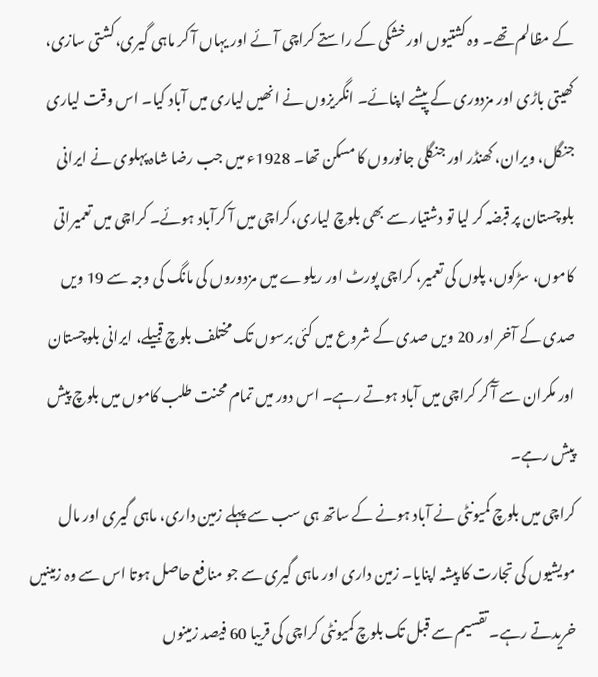کے مظالم تھے۔ وہ کشتیوں اور خشکی کے راستے کراچی آئے اور یہاں آ کر ماہی گیری،کشتی سازی، کھیتی باڑی اور مزدوری کے پیشے اپنائے۔ انگریزوں نے انھیں لیاری میں آباد کیا۔ اس وقت لیاری جنگل، ویران، کھنڈر اور جنگلی جانوروں کا مسکن تھا۔ 1928ء میں جب رضا شاہ پہلوی نے ایرانی بلوچستان پر قبضہ کر لیا تو دشتیار سے بھی بلوچ لیاری،کراچی میں آ کرآباد ہوئے۔ کراچی میں تعمیراتی کاموں، سڑکوں، پلوں کی تعمیر، کراچی پورٹ اور ریلوے میں مزدوروں کی مانگ کی وجہ سے 19 ویں صدی کے آخر اور 20 ویں صدی کے شروع میں کئی برسوں تک مختلف بلوچ قبیلے، ایرانی بلوچستان اور مکران سے آٓ کر کراچی میں آباد ہوتے رہے۔ اس دور میں تمام محنت طلب کاموں میں بلوچ پیش پیش رہے۔
کراچی میں بلوچ کمیونٹی نے آباد ہونے کے ساتھ ہی سب سے پہلے زمین داری، ماہی گیری اور مال مویشیوں کی تجارت کا پیشہ اپنایا۔ زمین داری اور ماہی گیری سے جو منافع حاصل ہوتا اس سے وہ زمینیں خریدتے رہے۔ تقسیم سے قبل تک بلوچ کمیونٹی کراچی کی قریبا 60 فیصد زمینوں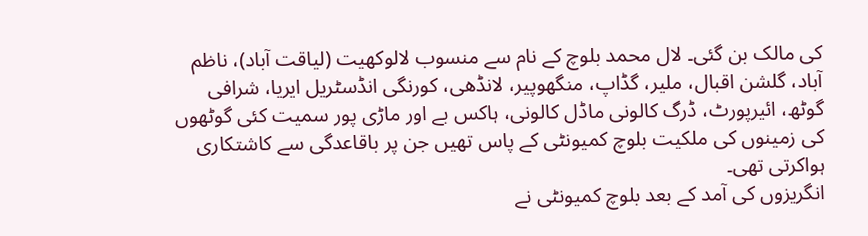کی مالک بن گئی۔ لال محمد بلوچ کے نام سے منسوب لالوکھیت (لیاقت آباد)، ناظم آباد، گلشن اقبال، ملیر، گڈاپ، منگھوپیر، لانڈھی، کورنگی انڈسٹریل ایریا، شرافی گوٹھ، ائیرپورٹ، ڈرگ کالونی ماڈل کالونی، ہاکس بے اور ماڑی پور سمیت کئی گوٹھوں کی زمینوں کی ملکیت بلوچ کمیونٹی کے پاس تھیں جن پر باقاعدگی سے کاشتکاری ہواکرتی تھی۔
انگریزوں کی آمد کے بعد بلوچ کمیونٹی نے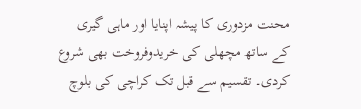محنت مزدوری کا پیشہ اپنایا اور ماہی گیری کے ساتھ مچھلی کی خریدوفروخت بھی شروع کردی۔ تقسیم سے قبل تک کراچی کی بلوچ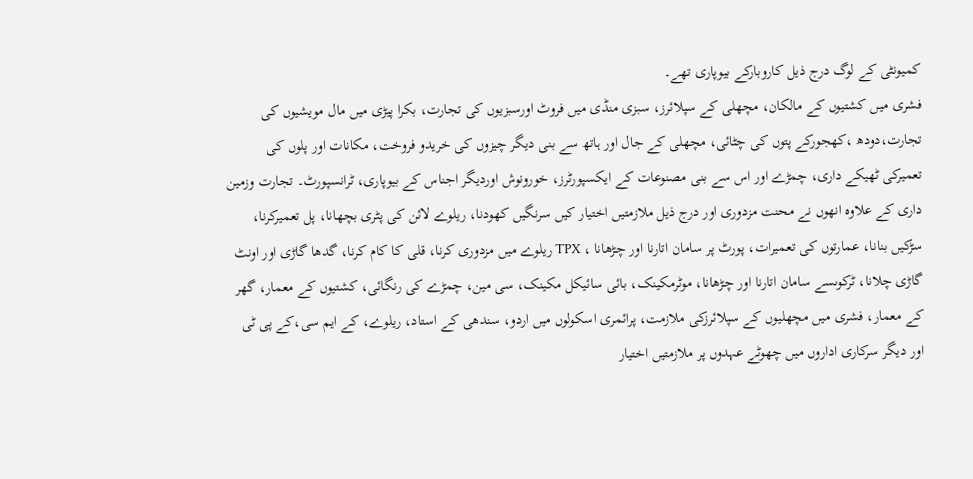کمیونٹی کے لوگ درج ذیل کاروبارکے بیوپاری تھے۔
فشری میں کشتیوں کے مالکان، مچھلی کے سپلائرز، سبزی منڈی میں فروٹ اورسبزیوں کی تجارت، بکرا پیڑی میں مال مویشیوں کی تجارت،دودھ ،کھجورکے پتوں کی چٹائی، مچھلی کے جال اور ہاتھ سے بنی دیگر چیزوں کی خریدو فروخت، مکانات اور پلوں کی تعمیرکی ٹھیکے داری، چمڑے اور اس سے بنی مصنوعات کے ایکسپورٹرز، خورونوش اوردیگر اجناس کے بیوپاری، ٹرانسپورٹ۔ تجارت وزمین داری کے علاوہ انھوں نے محنت مزدوری اور درج ذیل ملازمتیں اختیار کیں سرنگیں کھودنا، ریلوے لائن کی پٹری بچھانا، پل تعمیرکرنا، سڑکیں بنانا، عمارتوں کی تعمیرات، پورٹ پر سامان اتارنا اور چڑھانا ، TPX ریلوے میں مزدوری کرنا، قلی کا کام کرنا، گدھا گاڑی اور اونٹ گاڑی چلانا، ٹرکوںسے سامان اتارنا اور چڑھانا، موٹرمکینک، بائی سائیکل مکینک، سی مین، چمڑے کی رنگائی، کشتیوں کے معمار، گھر کے معمار، فشری میں مچھلیوں کے سپلائرزکی ملازمت، پرائمری اسکولوں میں اردو، سندھی کے استاد، ریلوے، کے ایم سی،کے پی ٹی اور دیگر سرکاری اداروں میں چھوٹے عہدوں پر ملازمتیں اختیار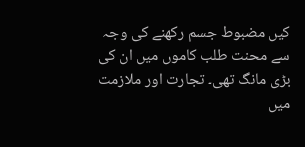کیں مضبوط جسم رکھنے کی وجہ سے محنت طلب کاموں میں ان کی بڑی مانگ تھی۔ تجارت اور ملازمت میں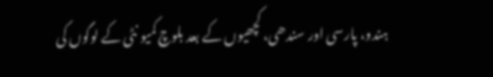ہندو، پارسی اور سندھی، کچھیوں کے بعد بلوچ کمیو نٹی کے لوگوں کی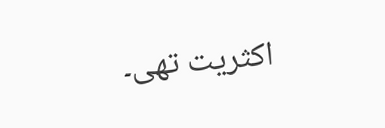اکثریت تھی۔